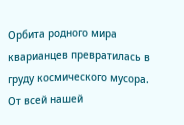Орбита родного мира кварианцев превратилась в груду космического мусора. От всей нашей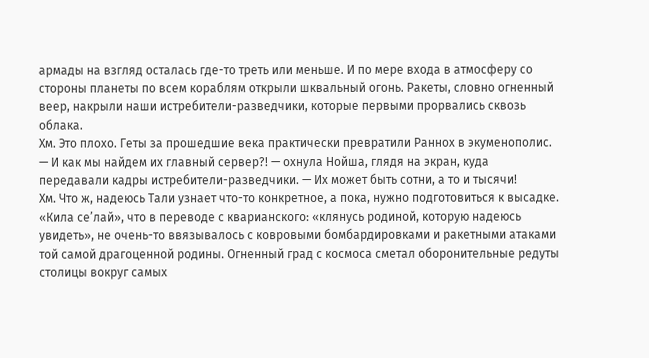армады на взгляд осталась где-то треть или меньше. И по мере входа в атмосферу со стороны планеты по всем кораблям открыли шквальный огонь. Ракеты, словно огненный веер, накрыли наши истребители-разведчики, которые первыми прорвались сквозь облака.
Хм. Это плохо. Геты за прошедшие века практически превратили Раннох в экуменополис.
— И как мы найдем их главный сервер?! — охнула Нойша, глядя на экран, куда передавали кадры истребители-разведчики. — Их может быть сотни, а то и тысячи!
Хм. Что ж, надеюсь Тали узнает что-то конкретное, а пока, нужно подготовиться к высадке.
«Кила се’лай», что в переводе с кварианского: «клянусь родиной, которую надеюсь увидеть», не очень-то ввязывалось с ковровыми бомбардировками и ракетными атаками той самой драгоценной родины. Огненный град с космоса сметал оборонительные редуты столицы вокруг самых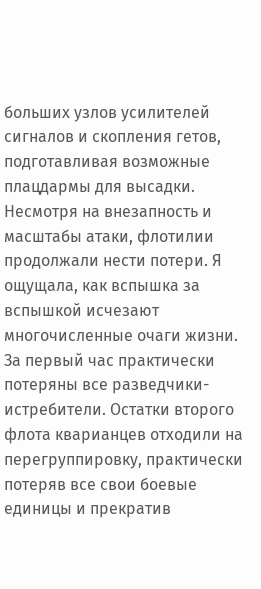больших узлов усилителей сигналов и скопления гетов, подготавливая возможные плацдармы для высадки. Несмотря на внезапность и масштабы атаки, флотилии продолжали нести потери. Я ощущала, как вспышка за вспышкой исчезают многочисленные очаги жизни.
За первый час практически потеряны все разведчики-истребители. Остатки второго флота кварианцев отходили на перегруппировку, практически потеряв все свои боевые единицы и прекратив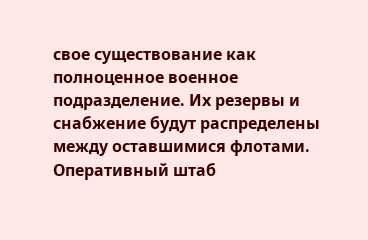свое существование как полноценное военное подразделение. Их резервы и снабжение будут распределены между оставшимися флотами.
Оперативный штаб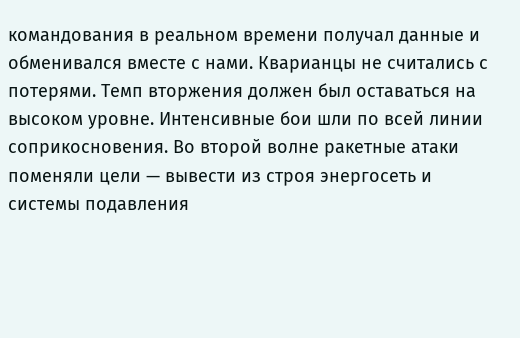командования в реальном времени получал данные и обменивался вместе с нами. Кварианцы не считались с потерями. Темп вторжения должен был оставаться на высоком уровне. Интенсивные бои шли по всей линии соприкосновения. Во второй волне ракетные атаки поменяли цели — вывести из строя энергосеть и системы подавления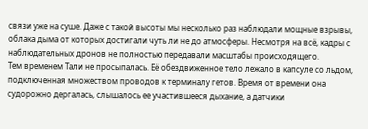связи уже на суше. Даже с такой высоты мы несколько раз наблюдали мощные взрывы, облака дыма от которых достигали чуть ли не до атмосферы. Несмотря на всё, кадры с наблюдательных дронов не полностью передавали масштабы происходящего.
Тем временем Тали не просыпалась. Её обездвиженное тело лежало в капсуле со льдом, подключенная множеством проводов к терминалу гетов. Время от времени она судорожно дергалась, слышалось ее участившееся дыхание, а датчики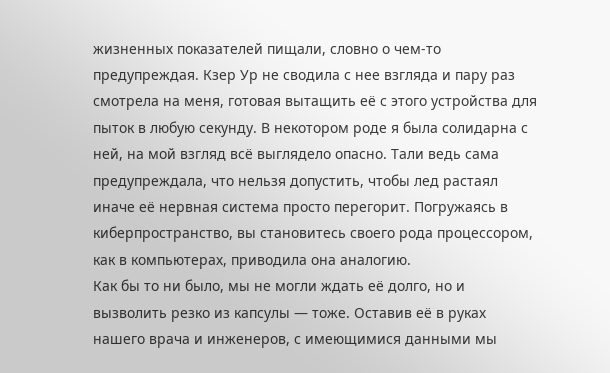жизненных показателей пищали, словно о чем-то предупреждая. Кзер Ур не сводила с нее взгляда и пару раз смотрела на меня, готовая вытащить её с этого устройства для пыток в любую секунду. В некотором роде я была солидарна с ней, на мой взгляд всё выглядело опасно. Тали ведь сама предупреждала, что нельзя допустить, чтобы лед растаял иначе её нервная система просто перегорит. Погружаясь в киберпространство, вы становитесь своего рода процессором, как в компьютерах, приводила она аналогию.
Как бы то ни было, мы не могли ждать её долго, но и вызволить резко из капсулы — тоже. Оставив её в руках нашего врача и инженеров, с имеющимися данными мы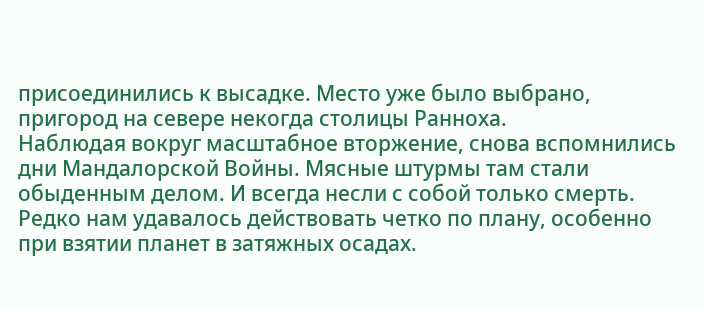присоединились к высадке. Место уже было выбрано, пригород на севере некогда столицы Ранноха.
Наблюдая вокруг масштабное вторжение, снова вспомнились дни Мандалорской Войны. Мясные штурмы там стали обыденным делом. И всегда несли с собой только смерть. Редко нам удавалось действовать четко по плану, особенно при взятии планет в затяжных осадах.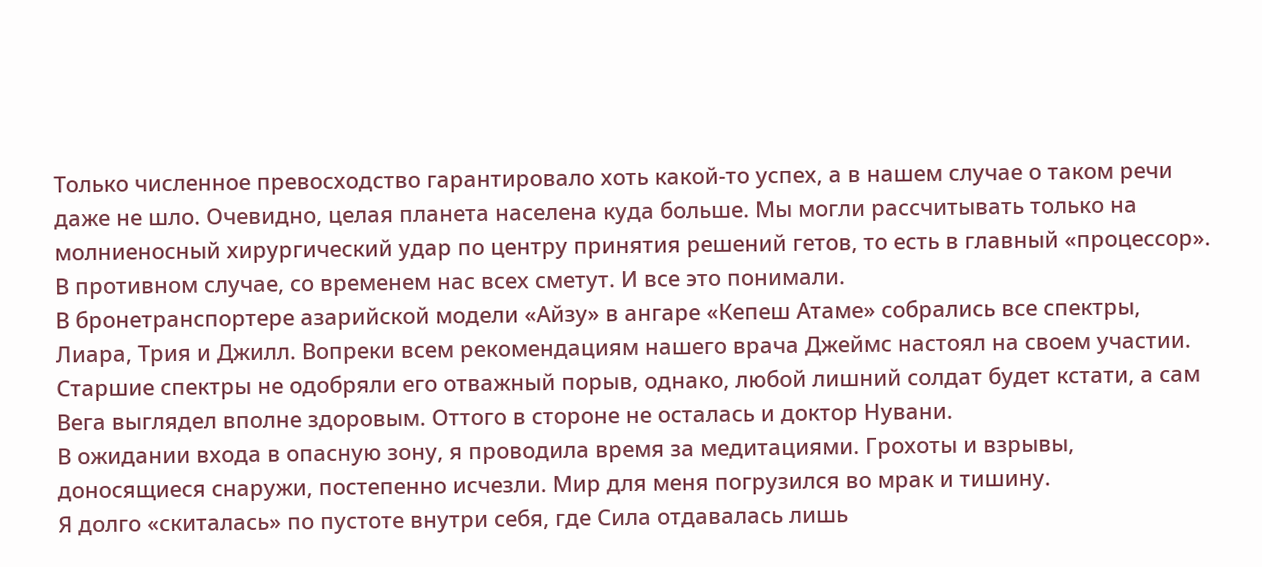Только численное превосходство гарантировало хоть какой-то успех, а в нашем случае о таком речи даже не шло. Очевидно, целая планета населена куда больше. Мы могли рассчитывать только на молниеносный хирургический удар по центру принятия решений гетов, то есть в главный «процессор». В противном случае, со временем нас всех сметут. И все это понимали.
В бронетранспортере азарийской модели «Айзу» в ангаре «Кепеш Атаме» собрались все спектры, Лиара, Трия и Джилл. Вопреки всем рекомендациям нашего врача Джеймс настоял на своем участии. Старшие спектры не одобряли его отважный порыв, однако, любой лишний солдат будет кстати, а сам Вега выглядел вполне здоровым. Оттого в стороне не осталась и доктор Нувани.
В ожидании входа в опасную зону, я проводила время за медитациями. Грохоты и взрывы, доносящиеся снаружи, постепенно исчезли. Мир для меня погрузился во мрак и тишину.
Я долго «скиталась» по пустоте внутри себя, где Сила отдавалась лишь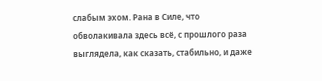слабым эхом. Рана в Силе, что обволакивала здесь всё, с прошлого раза выглядела, как сказать, стабильно, и даже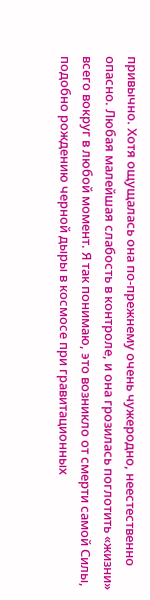привычно. Хотя ощущалась она по-прежнему очень чужеродно, неестественно опасно. Любая малейшая слабость в контроле, и она грозилась поглотить «жизни» всего вокруг в любой момент. Я так понимаю, это возникло от смерти самой Силы, подобно рождению черной дыры в космосе при гравитационных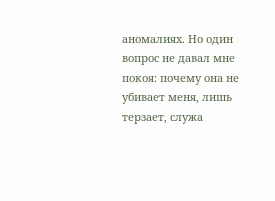аномалиях. Но один вопрос не давал мне покоя: почему она не убивает меня, лишь терзает, служа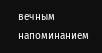вечным напоминанием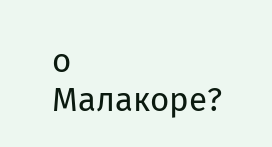о Малакоре?